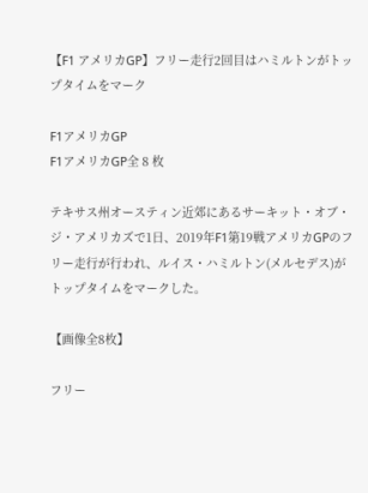【F1 アメリカGP】フリー走行2回目はハミルトンがトップタイムをマーク

F1アメリカGP
F1アメリカGP全 8 枚

テキサス州オースティン近郊にあるサーキット・オブ・ジ・アメリカズで1日、2019年F1第19戦アメリカGPのフリー走行が行われ、ルイス・ハミルトン(メルセデス)がトップタイムをマークした。

【画像全8枚】

フリー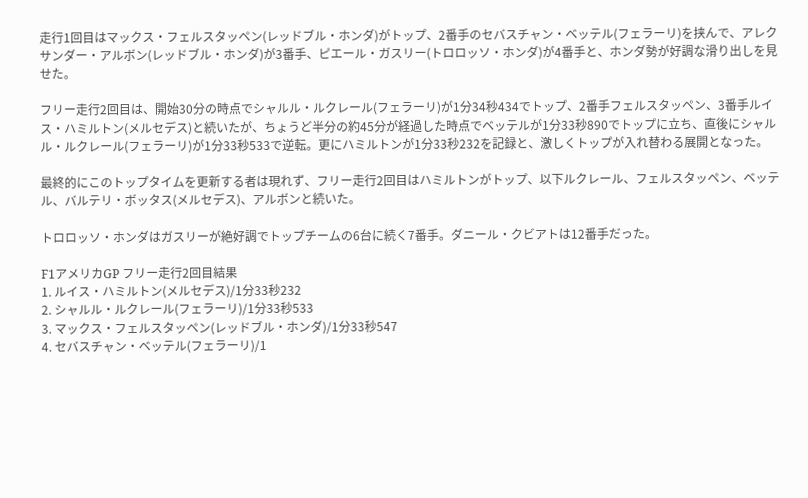走行1回目はマックス・フェルスタッペン(レッドブル・ホンダ)がトップ、2番手のセバスチャン・ベッテル(フェラーリ)を挟んで、アレクサンダー・アルボン(レッドブル・ホンダ)が3番手、ピエール・ガスリー(トロロッソ・ホンダ)が4番手と、ホンダ勢が好調な滑り出しを見せた。

フリー走行2回目は、開始30分の時点でシャルル・ルクレール(フェラーリ)が1分34秒434でトップ、2番手フェルスタッペン、3番手ルイス・ハミルトン(メルセデス)と続いたが、ちょうど半分の約45分が経過した時点でベッテルが1分33秒890でトップに立ち、直後にシャルル・ルクレール(フェラーリ)が1分33秒533で逆転。更にハミルトンが1分33秒232を記録と、激しくトップが入れ替わる展開となった。

最終的にこのトップタイムを更新する者は現れず、フリー走行2回目はハミルトンがトップ、以下ルクレール、フェルスタッペン、ベッテル、バルテリ・ボッタス(メルセデス)、アルボンと続いた。

トロロッソ・ホンダはガスリーが絶好調でトップチームの6台に続く7番手。ダニール・クビアトは12番手だった。

F1アメリカGP フリー走行2回目結果
1. ルイス・ハミルトン(メルセデス)/1分33秒232
2. シャルル・ルクレール(フェラーリ)/1分33秒533
3. マックス・フェルスタッペン(レッドブル・ホンダ)/1分33秒547
4. セバスチャン・ベッテル(フェラーリ)/1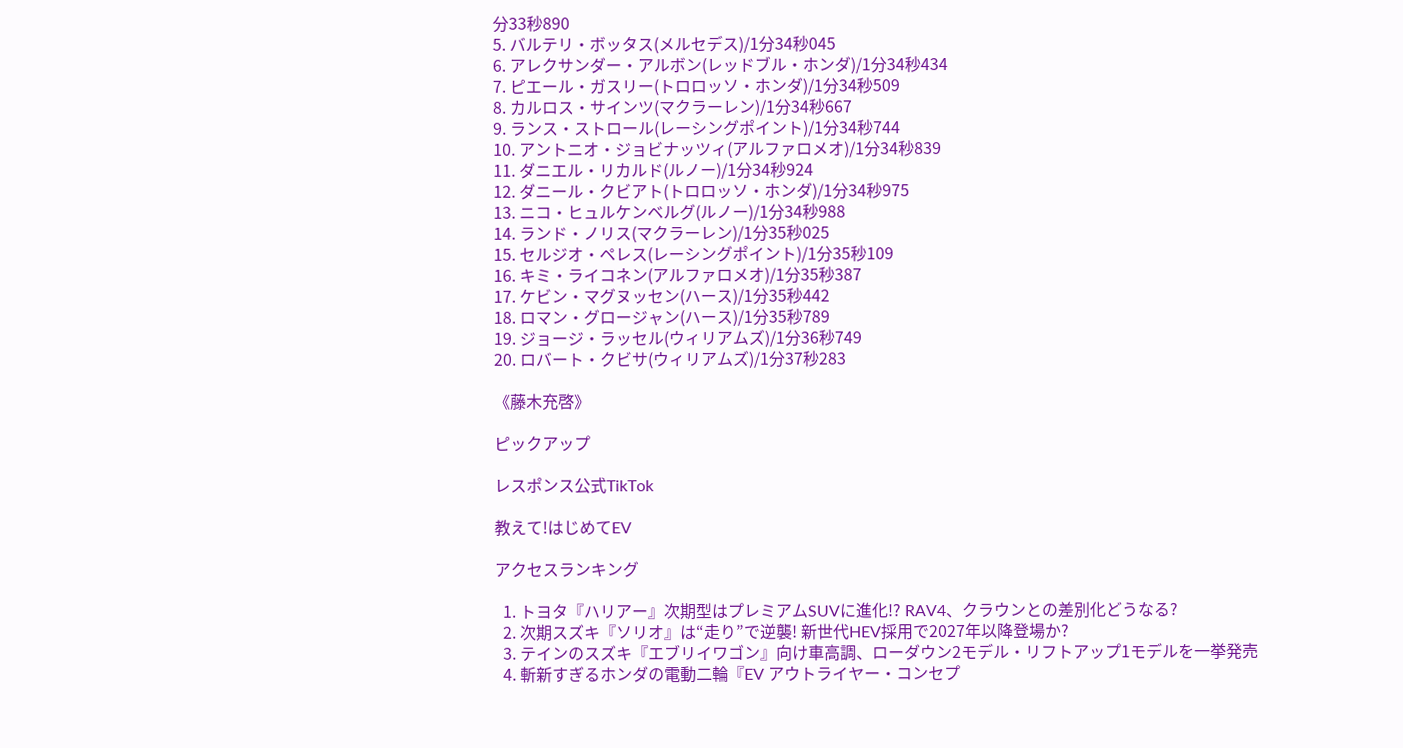分33秒890
5. バルテリ・ボッタス(メルセデス)/1分34秒045
6. アレクサンダー・アルボン(レッドブル・ホンダ)/1分34秒434
7. ピエール・ガスリー(トロロッソ・ホンダ)/1分34秒509
8. カルロス・サインツ(マクラーレン)/1分34秒667
9. ランス・ストロール(レーシングポイント)/1分34秒744
10. アントニオ・ジョビナッツィ(アルファロメオ)/1分34秒839
11. ダニエル・リカルド(ルノー)/1分34秒924
12. ダニール・クビアト(トロロッソ・ホンダ)/1分34秒975
13. ニコ・ヒュルケンベルグ(ルノー)/1分34秒988
14. ランド・ノリス(マクラーレン)/1分35秒025
15. セルジオ・ペレス(レーシングポイント)/1分35秒109
16. キミ・ライコネン(アルファロメオ)/1分35秒387
17. ケビン・マグヌッセン(ハース)/1分35秒442
18. ロマン・グロージャン(ハース)/1分35秒789
19. ジョージ・ラッセル(ウィリアムズ)/1分36秒749
20. ロバート・クビサ(ウィリアムズ)/1分37秒283

《藤木充啓》

ピックアップ

レスポンス公式TikTok

教えて!はじめてEV

アクセスランキング

  1. トヨタ『ハリアー』次期型はプレミアムSUVに進化!? RAV4、クラウンとの差別化どうなる?
  2. 次期スズキ『ソリオ』は“走り”で逆襲! 新世代HEV採用で2027年以降登場か?
  3. テインのスズキ『エブリイワゴン』向け車高調、ローダウン2モデル・リフトアップ1モデルを一挙発売
  4. 斬新すぎるホンダの電動二輪『EV アウトライヤー・コンセプ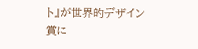ト』が世界的デザイン賞に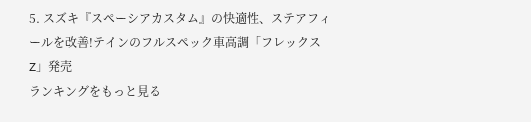5. スズキ『スペーシアカスタム』の快適性、ステアフィールを改善!テインのフルスペック車高調「フレックスZ」発売
ランキングをもっと見る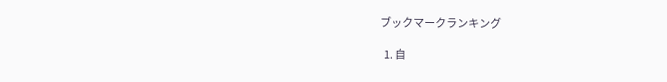ブックマークランキング

  1. 自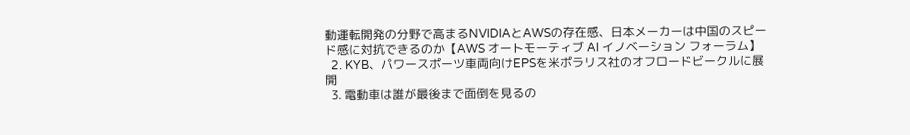動運転開発の分野で高まるNVIDIAとAWSの存在感、日本メーカーは中国のスピード感に対抗できるのか【AWS オートモーティブ AI イノベーション フォーラム】
  2. KYB、パワースポーツ車両向けEPSを米ポラリス社のオフロードビークルに展開
  3. 電動車は誰が最後まで面倒を見るの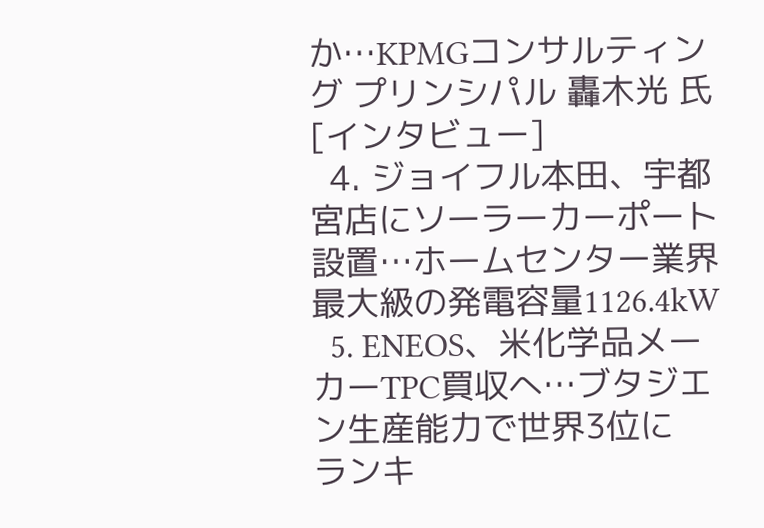か…KPMGコンサルティング プリンシパル 轟木光 氏[インタビュー]
  4. ジョイフル本田、宇都宮店にソーラーカーポート設置…ホームセンター業界最大級の発電容量1126.4kW
  5. ENEOS、米化学品メーカーTPC買収へ…ブタジエン生産能力で世界3位に
ランキ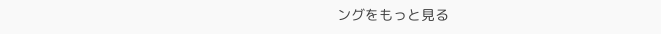ングをもっと見る